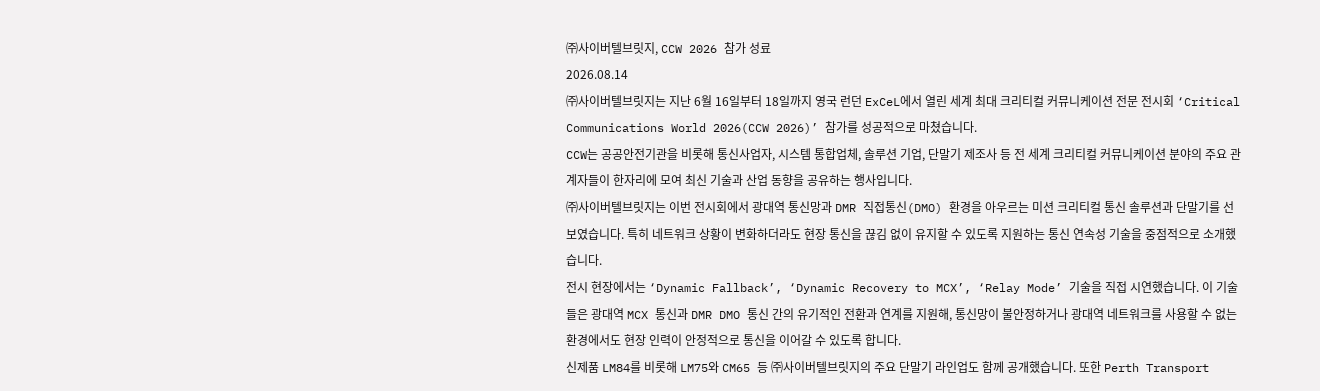㈜사이버텔브릿지, CCW 2026 참가 성료
2026.08.14
㈜사이버텔브릿지는 지난 6월 16일부터 18일까지 영국 런던 ExCeL에서 열린 세계 최대 크리티컬 커뮤니케이션 전문 전시회 ‘Critical Communications World 2026(CCW 2026)’ 참가를 성공적으로 마쳤습니다.
CCW는 공공안전기관을 비롯해 통신사업자, 시스템 통합업체, 솔루션 기업, 단말기 제조사 등 전 세계 크리티컬 커뮤니케이션 분야의 주요 관계자들이 한자리에 모여 최신 기술과 산업 동향을 공유하는 행사입니다.
㈜사이버텔브릿지는 이번 전시회에서 광대역 통신망과 DMR 직접통신(DMO) 환경을 아우르는 미션 크리티컬 통신 솔루션과 단말기를 선보였습니다. 특히 네트워크 상황이 변화하더라도 현장 통신을 끊김 없이 유지할 수 있도록 지원하는 통신 연속성 기술을 중점적으로 소개했습니다.
전시 현장에서는 ‘Dynamic Fallback’, ‘Dynamic Recovery to MCX’, ‘Relay Mode’ 기술을 직접 시연했습니다. 이 기술들은 광대역 MCX 통신과 DMR DMO 통신 간의 유기적인 전환과 연계를 지원해, 통신망이 불안정하거나 광대역 네트워크를 사용할 수 없는 환경에서도 현장 인력이 안정적으로 통신을 이어갈 수 있도록 합니다.
신제품 LM84를 비롯해 LM75와 CM65 등 ㈜사이버텔브릿지의 주요 단말기 라인업도 함께 공개했습니다. 또한 Perth Transport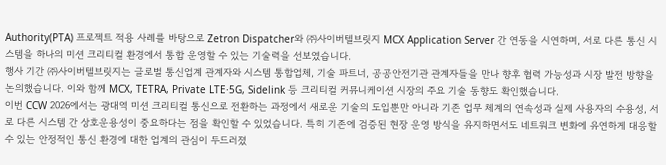Authority(PTA) 프로젝트 적용 사례를 바탕으로 Zetron Dispatcher와 ㈜사이버텔브릿지 MCX Application Server 간 연동을 시연하며, 서로 다른 통신 시스템을 하나의 미션 크리티컬 환경에서 통합 운영할 수 있는 기술력을 선보였습니다.
행사 기간 ㈜사이버텔브릿지는 글로벌 통신업계 관계자와 시스템 통합업체, 기술 파트너, 공공안전기관 관계자들을 만나 향후 협력 가능성과 시장 발전 방향을 논의했습니다. 이와 함께 MCX, TETRA, Private LTE·5G, Sidelink 등 크리티컬 커뮤니케이션 시장의 주요 기술 동향도 확인했습니다.
이번 CCW 2026에서는 광대역 미션 크리티컬 통신으로 전환하는 과정에서 새로운 기술의 도입뿐만 아니라 기존 업무 체계의 연속성과 실제 사용자의 수용성, 서로 다른 시스템 간 상호운용성이 중요하다는 점을 확인할 수 있었습니다. 특히 기존에 검증된 현장 운영 방식을 유지하면서도 네트워크 변화에 유연하게 대응할 수 있는 안정적인 통신 환경에 대한 업계의 관심이 두드러졌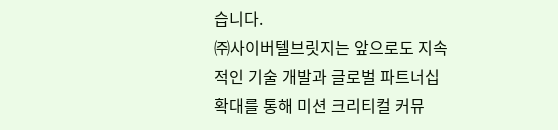습니다.
㈜사이버텔브릿지는 앞으로도 지속적인 기술 개발과 글로벌 파트너십 확대를 통해 미션 크리티컬 커뮤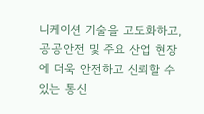니케이션 기술을 고도화하고, 공공안전 및 주요 산업 현장에 더욱 안전하고 신뢰할 수 있는 통신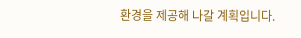환경을 제공해 나갈 계획입니다.